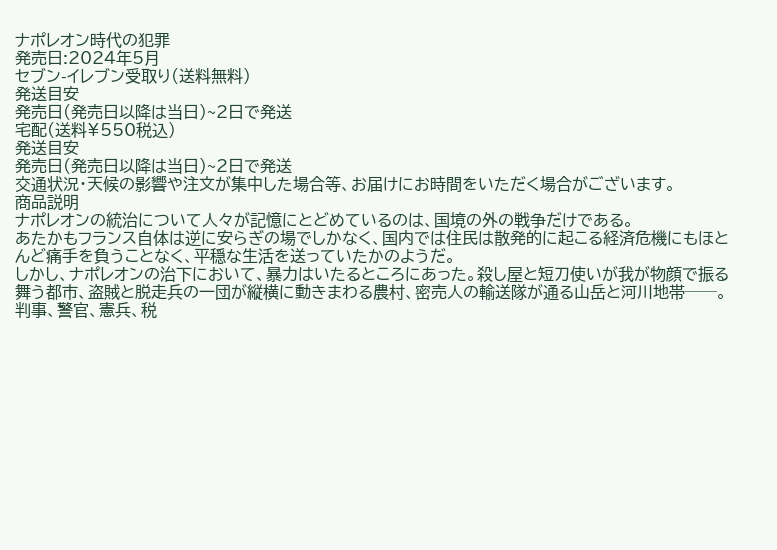ナポレオン時代の犯罪
発売日:2024年5月
セブン-イレブン受取り(送料無料)
発送目安
発売日(発売日以降は当日)~2日で発送
宅配(送料¥550税込)
発送目安
発売日(発売日以降は当日)~2日で発送
交通状況・天候の影響や注文が集中した場合等、お届けにお時間をいただく場合がございます。
商品説明
ナポレオンの統治について人々が記憶にとどめているのは、国境の外の戦争だけである。
あたかもフランス自体は逆に安らぎの場でしかなく、国内では住民は散発的に起こる経済危機にもほとんど痛手を負うことなく、平穏な生活を送っていたかのようだ。
しかし、ナポレオンの治下において、暴力はいたるところにあった。殺し屋と短刀使いが我が物顔で振る舞う都市、盗賊と脱走兵の一団が縦横に動きまわる農村、密売人の輸送隊が通る山岳と河川地帯──。
判事、警官、憲兵、税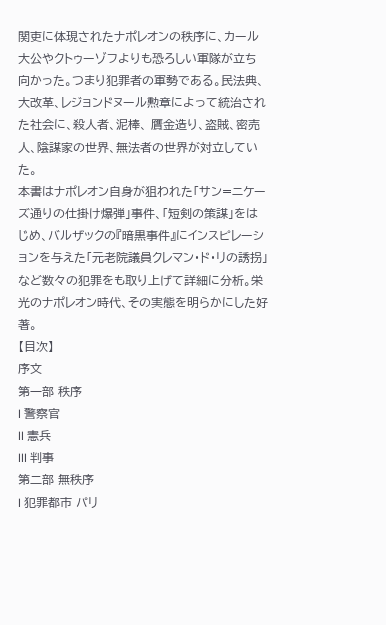関吏に体現されたナポレオンの秩序に、カール大公やクトゥーゾフよりも恐ろしい軍隊が立ち向かった。つまり犯罪者の軍勢である。民法典、大改革、レジョンドヌール勲章によって統治された社会に、殺人者、泥棒、 贋金造り、盗賊、密売人、陰謀家の世界、無法者の世界が対立していた。
本書はナポレオン自身が狙われた「サン=ニケーズ通りの仕掛け爆弾」事件、「短剣の策謀」をはじめ、バルザックの『暗黒事件』にインスピレーションを与えた「元老院議員クレマン・ド・リの誘拐」など数々の犯罪をも取り上げて詳細に分析。栄光のナポレオン時代、その実態を明らかにした好著。
【目次】
序文
第一部 秩序
I 警察官
II 憲兵
III 判事
第二部 無秩序
I 犯罪都市 パリ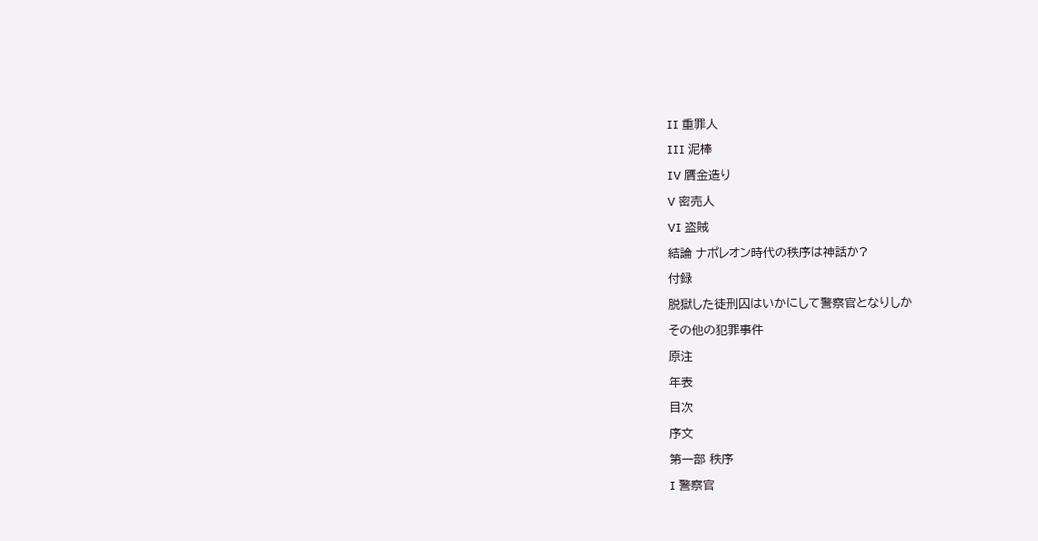II 重罪人
III 泥棒
IV 贋金造り
V 密売人
VI 盗賊
結論 ナポレオン時代の秩序は神話か?
付録
脱獄した徒刑囚はいかにして警察官となりしか
その他の犯罪事件
原注
年表
目次
序文
第一部 秩序
I 警察官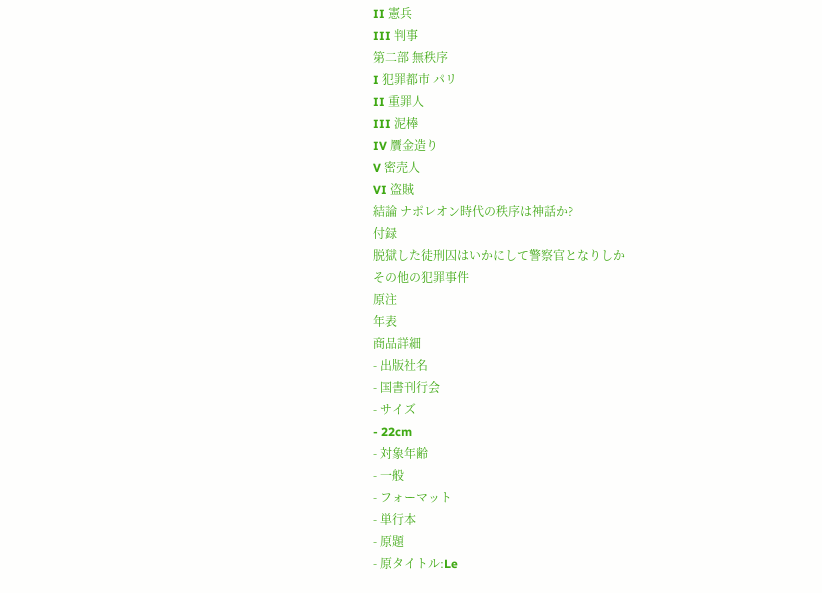II 憲兵
III 判事
第二部 無秩序
I 犯罪都市 パリ
II 重罪人
III 泥棒
IV 贋金造り
V 密売人
VI 盗賊
結論 ナポレオン時代の秩序は神話か?
付録
脱獄した徒刑囚はいかにして警察官となりしか
その他の犯罪事件
原注
年表
商品詳細
- 出版社名
- 国書刊行会
- サイズ
- 22cm
- 対象年齢
- 一般
- フォーマット
- 単行本
- 原題
- 原タイトル:Le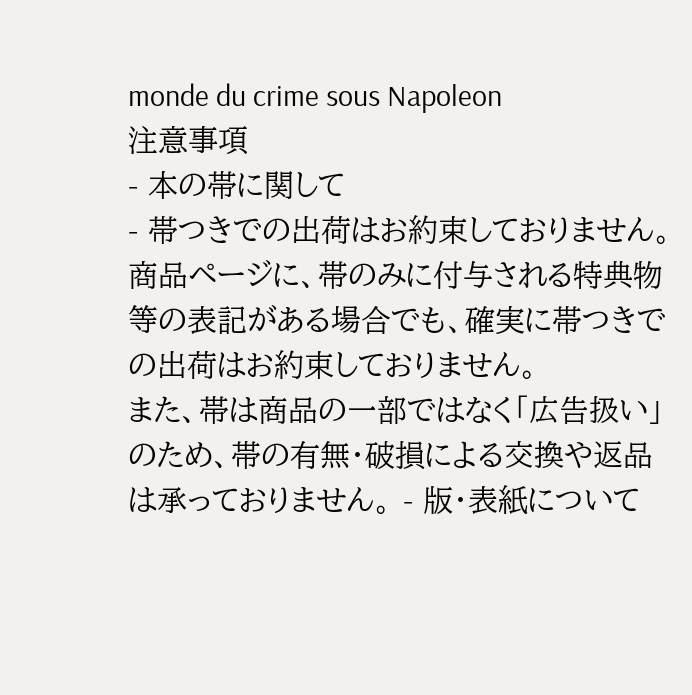monde du crime sous Napoleon
注意事項
- 本の帯に関して
- 帯つきでの出荷はお約束しておりません。
商品ページに、帯のみに付与される特典物等の表記がある場合でも、確実に帯つきでの出荷はお約束しておりません。
また、帯は商品の一部ではなく「広告扱い」のため、帯の有無・破損による交換や返品は承っておりません。 - 版・表紙について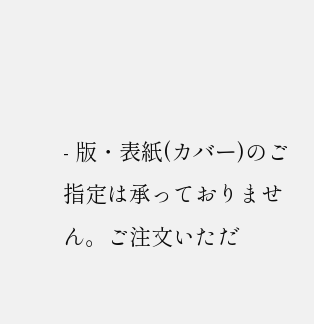- 版・表紙(カバー)のご指定は承っておりません。ご注文いただ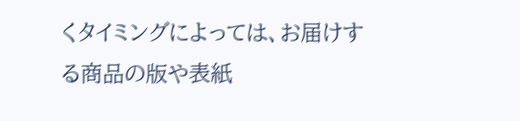くタイミングによっては、お届けする商品の版や表紙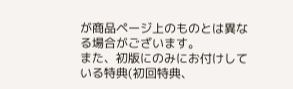が商品ページ上のものとは異なる場合がございます。
また、初版にのみにお付けしている特典(初回特典、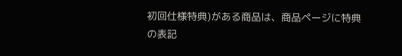初回仕様特典)がある商品は、商品ページに特典の表記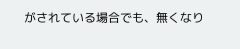がされている場合でも、無くなり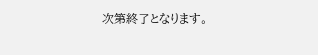次第終了となります。